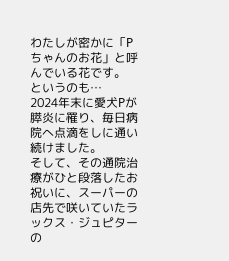わたしが密かに「Pちゃんのお花」と呼んでいる花です。
というのも…
2024年末に愛犬Pが膵炎に罹り、毎日病院へ点滴をしに通い続けました。
そして、その通院治療がひと段落したお祝いに、スーパーの店先で咲いていたラックス・ジュピターの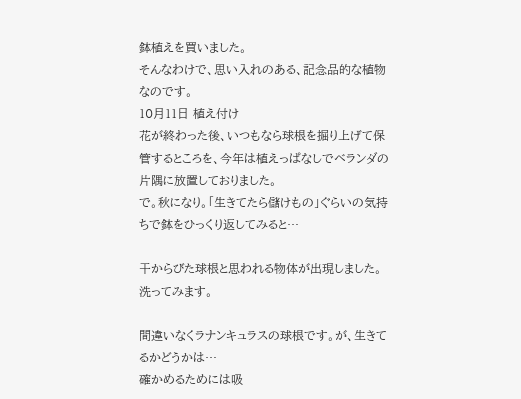鉢植えを買いました。
そんなわけで、思い入れのある、記念品的な植物なのです。
10月11日 植え付け
花が終わった後、いつもなら球根を掘り上げて保管するところを、今年は植えっぱなしでベランダの片隅に放置しておりました。
で。秋になり。「生きてたら儲けもの」ぐらいの気持ちで鉢をひっくり返してみると…

干からびた球根と思われる物体が出現しました。
洗ってみます。

間違いなくラナンキュラスの球根です。が、生きてるかどうかは…
確かめるためには吸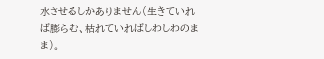水させるしかありません(生きていれば膨らむ、枯れていればしわしわのまま)。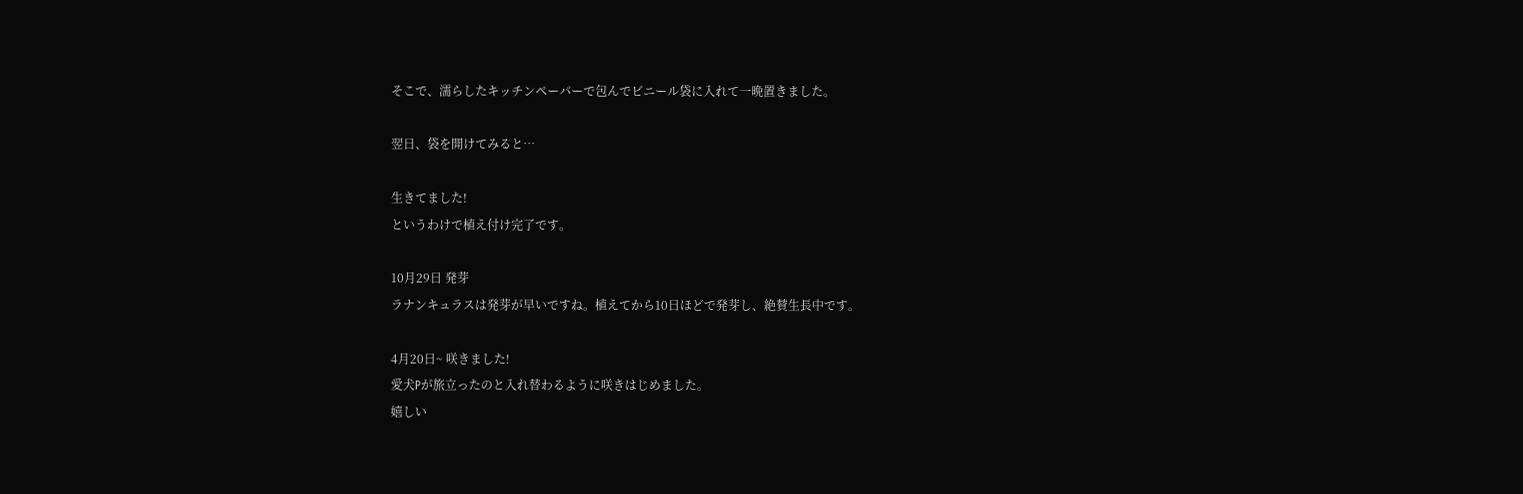そこで、濡らしたキッチンペーパーで包んでビニール袋に入れて一晩置きました。

翌日、袋を開けてみると…

生きてました!
というわけで植え付け完了です。

10月29日 発芽
ラナンキュラスは発芽が早いですね。植えてから10日ほどで発芽し、絶賛生長中です。

4月20日~ 咲きました!
愛犬Pが旅立ったのと入れ替わるように咲きはじめました。
嬉しい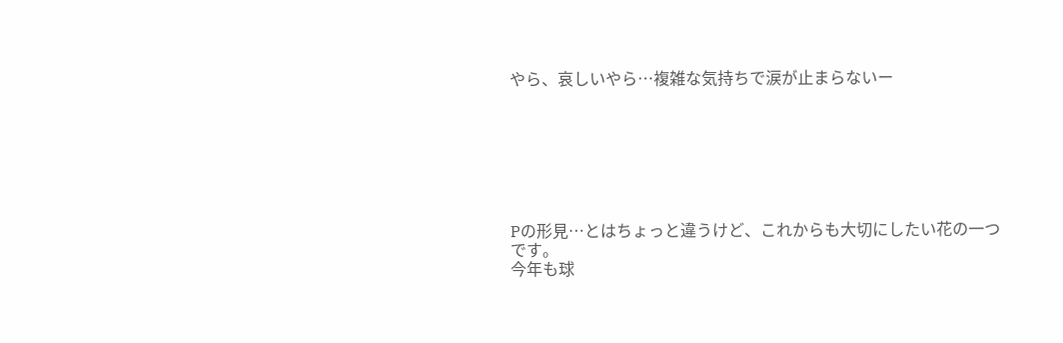やら、哀しいやら…複雑な気持ちで涙が止まらないー







Pの形見…とはちょっと違うけど、これからも大切にしたい花の一つです。
今年も球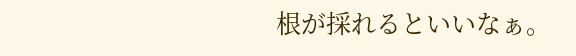根が採れるといいなぁ。